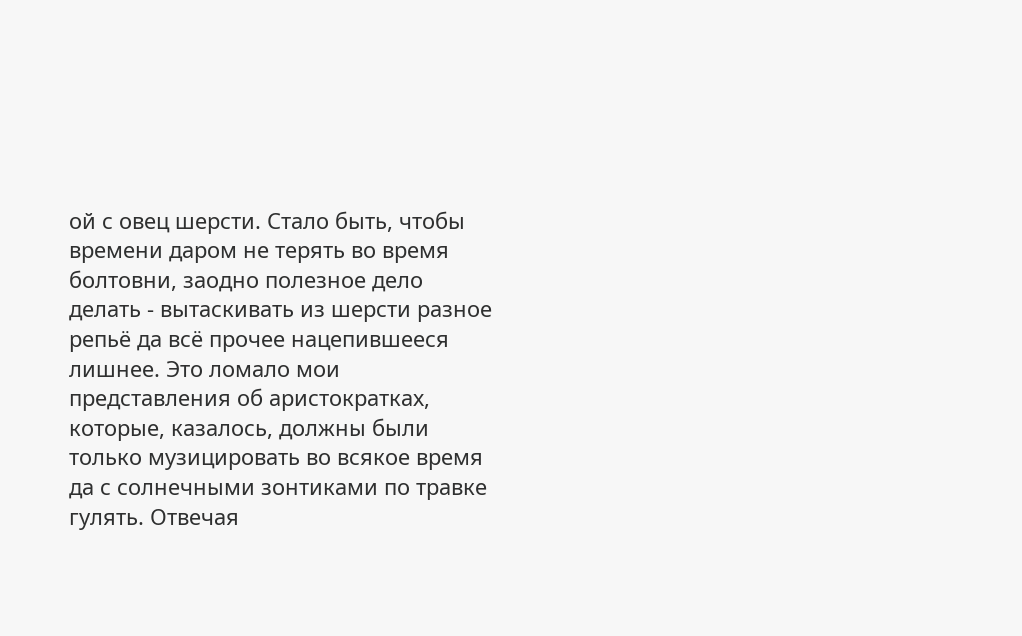ой с овец шерсти. Стало быть, чтобы времени даром не терять во время болтовни, заодно полезное дело делать - вытаскивать из шерсти разное репьё да всё прочее нацепившееся лишнее. Это ломало мои представления об аристократках, которые, казалось, должны были только музицировать во всякое время да с солнечными зонтиками по травке гулять. Отвечая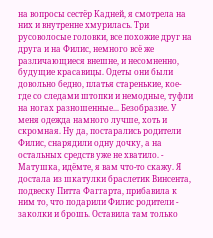на вопросы сестёр Кадней, я смотрела на них и внутренне хмурилась. Три русоволосые головки, все похожие друг на друга и на Филис, немного всё же различающиеся внешне, и несомненно, будущие красавицы. Одеты они были довольно бедно, платья старенькие, кое-где со следами штопки и немодные, туфли на ногах разношенные... Безобразие. У меня одежда намного лучше, хоть и скромная. Ну да, постарались родители Филис, снарядили одну дочку, а на остальных средств уже не хватило. - Матушка, идёмте, я вам что-то скажу. Я достала из шкатулки браслетик Винсента, подвеску Питта Фаггарта, прибавила к ним то, что подарили Филис родители - заколки и брошь. Оставила там только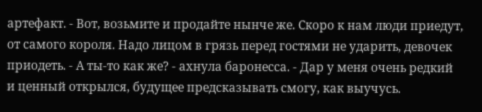артефакт. - Вот, возьмите и продайте нынче же. Скоро к нам люди приедут, от самого короля. Надо лицом в грязь перед гостями не ударить, девочек приодеть. - А ты-то как же? - ахнула баронесса. - Дар у меня очень редкий и ценный открылся, будущее предсказывать смогу, как выучусь.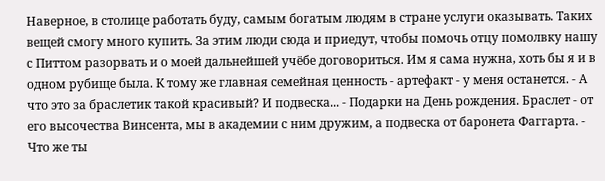Наверное, в столице работать буду, самым богатым людям в стране услуги оказывать. Таких вещей смогу много купить. За этим люди сюда и приедут, чтобы помочь отцу помолвку нашу с Питтом разорвать и о моей дальнейшей учёбе договориться. Им я сама нужна, хоть бы я и в одном рубище была. К тому же главная семейная ценность - артефакт - у меня останется. - А что это за браслетик такой красивый? И подвеска... - Подарки на День рождения. Браслет - от его высочества Винсента, мы в академии с ним дружим, а подвеска от баронета Фаггарта. - Что же ты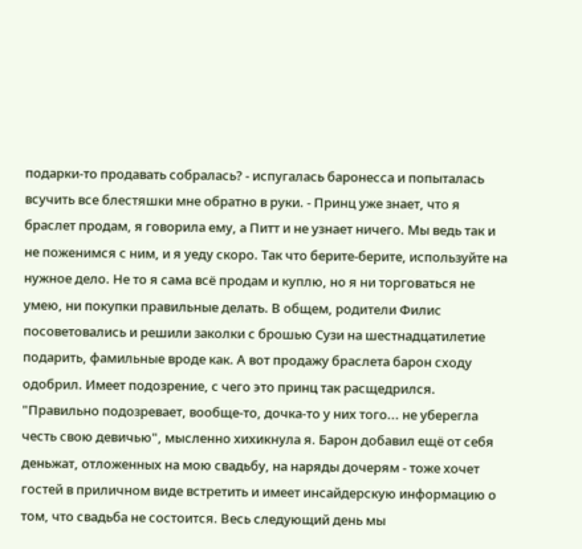подарки-то продавать собралась? - испугалась баронесса и попыталась всучить все блестяшки мне обратно в руки. - Принц уже знает, что я браслет продам, я говорила ему, а Питт и не узнает ничего. Мы ведь так и не поженимся с ним, и я уеду скоро. Так что берите-берите, используйте на нужное дело. Не то я сама всё продам и куплю, но я ни торговаться не умею, ни покупки правильные делать. В общем, родители Филис посоветовались и решили заколки с брошью Сузи на шестнадцатилетие подарить, фамильные вроде как. А вот продажу браслета барон сходу одобрил. Имеет подозрение, с чего это принц так расщедрился. "Правильно подозревает, вообще-то, дочка-то у них того... не уберегла честь свою девичью", мысленно хихикнула я. Барон добавил ещё от себя деньжат, отложенных на мою свадьбу, на наряды дочерям - тоже хочет гостей в приличном виде встретить и имеет инсайдерскую информацию о том, что свадьба не состоится. Весь следующий день мы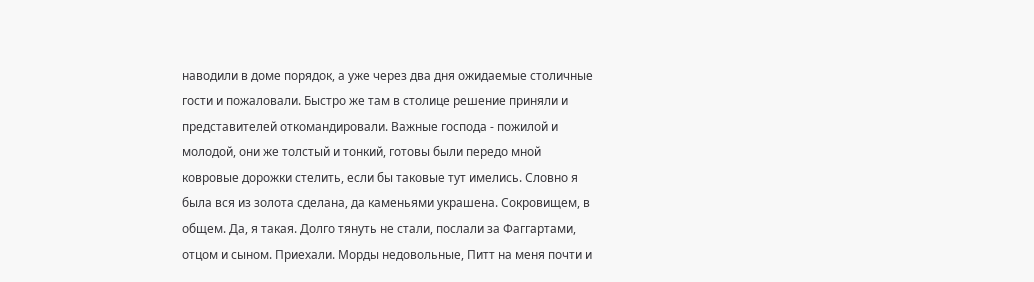наводили в доме порядок, а уже через два дня ожидаемые столичные гости и пожаловали. Быстро же там в столице решение приняли и представителей откомандировали. Важные господа - пожилой и молодой, они же толстый и тонкий, готовы были передо мной ковровые дорожки стелить, если бы таковые тут имелись. Словно я была вся из золота сделана, да каменьями украшена. Сокровищем, в общем. Да, я такая. Долго тянуть не стали, послали за Фаггартами, отцом и сыном. Приехали. Морды недовольные, Питт на меня почти и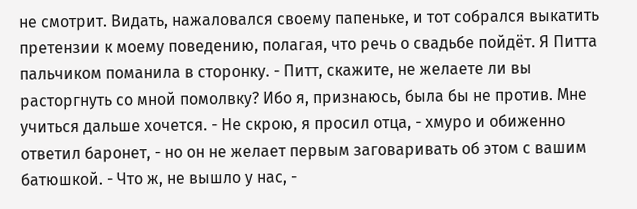не смотрит. Видать, нажаловался своему папеньке, и тот собрался выкатить претензии к моему поведению, полагая, что речь о свадьбе пойдёт. Я Питта пальчиком поманила в сторонку. - Питт, скажите, не желаете ли вы расторгнуть со мной помолвку? Ибо я, признаюсь, была бы не против. Мне учиться дальше хочется. - Не скрою, я просил отца, - хмуро и обиженно ответил баронет, - но он не желает первым заговаривать об этом с вашим батюшкой. - Что ж, не вышло у нас, -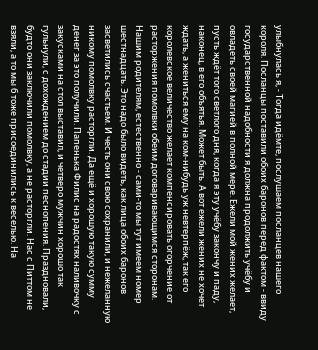улыбнулась я, - Тогда идёмте, послушаем посланцев нашего короля. Посланцы поставили обоих баронов перед фактом - ввиду государственной надобности я должна продолжить учёбу и овладеть своей магией в полной мере. Ежели мой жених желает, пусть ждёт того светлого дня, когда я эту учёбу закончу и паду, наконец, в его объятья. Может быть. А вот ежели жених не хочет ждать, а жениться ему на ком-нибудь уж невтерпёж, так его королевское величество желает компенсировать огорчение от расторжения помолвки обеим договаривающимся сторонам. Нашим родителям, естественно - сами-то мы тут имеем номер шестнадцать. Это надо было видеть, как лица обоих баронов засветились счастьем. И честь они свою сохранили, и нежеланную никому помолвку расторгли. Да ещё и хорошую такую сумму денег за это получили. Папенька Филис на радостях наливочку с закусками на стол выставил, и четверо мужчин хорошо так гульнули, с дохождением до стадии песнопения. Праздновали, будто они заключили помолвку, а не расторгли. Нас с Питтом не взяли, а то мы б тоже присоединились к веселью. На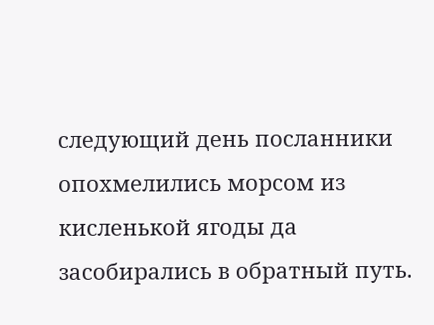следующий день посланники опохмелились морсом из кисленькой ягоды да засобирались в обратный путь.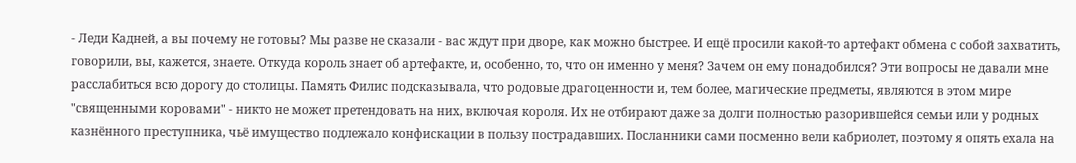- Леди Кадней, а вы почему не готовы? Мы разве не сказали - вас ждут при дворе, как можно быстрее. И ещё просили какой-то артефакт обмена с собой захватить, говорили, вы, кажется, знаете. Откуда король знает об артефакте, и, особенно, то, что он именно у меня? Зачем он ему понадобился? Эти вопросы не давали мне расслабиться всю дорогу до столицы. Память Филис подсказывала, что родовые драгоценности и, тем более, магические предметы, являются в этом мире "священными коровами" - никто не может претендовать на них, включая короля. Их не отбирают даже за долги полностью разорившейся семьи или у родных казнённого преступника, чьё имущество подлежало конфискации в пользу пострадавших. Посланники сами посменно вели кабриолет, поэтому я опять ехала на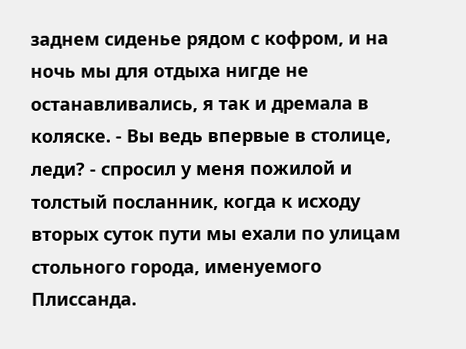заднем сиденье рядом с кофром, и на ночь мы для отдыха нигде не останавливались, я так и дремала в коляске. - Вы ведь впервые в столице, леди? - спросил у меня пожилой и толстый посланник, когда к исходу вторых суток пути мы ехали по улицам стольного города, именуемого Плиссанда.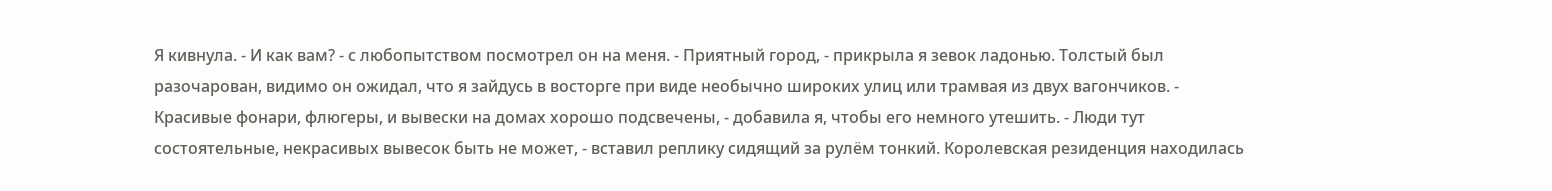Я кивнула. - И как вам? - с любопытством посмотрел он на меня. - Приятный город, - прикрыла я зевок ладонью. Толстый был разочарован, видимо он ожидал, что я зайдусь в восторге при виде необычно широких улиц или трамвая из двух вагончиков. - Красивые фонари, флюгеры, и вывески на домах хорошо подсвечены, - добавила я, чтобы его немного утешить. - Люди тут состоятельные, некрасивых вывесок быть не может, - вставил реплику сидящий за рулём тонкий. Королевская резиденция находилась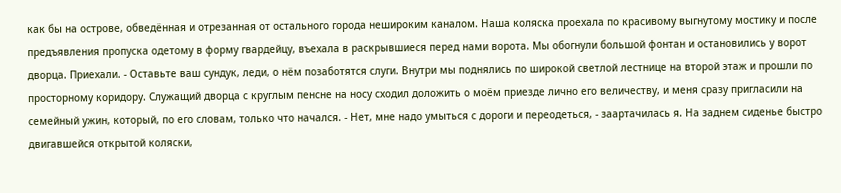как бы на острове, обведённая и отрезанная от остального города нешироким каналом. Наша коляска проехала по красивому выгнутому мостику и после предъявления пропуска одетому в форму гвардейцу, въехала в раскрывшиеся перед нами ворота. Мы обогнули большой фонтан и остановились у ворот дворца. Приехали. - Оставьте ваш сундук, леди, о нём позаботятся слуги. Внутри мы поднялись по широкой светлой лестнице на второй этаж и прошли по просторному коридору. Служащий дворца с круглым пенсне на носу сходил доложить о моём приезде лично его величеству, и меня сразу пригласили на семейный ужин, который, по его словам, только что начался. - Нет, мне надо умыться с дороги и переодеться, - заартачилась я. На заднем сиденье быстро двигавшейся открытой коляски,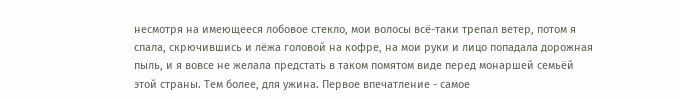несмотря на имеющееся лобовое стекло, мои волосы всё-таки трепал ветер, потом я спала, скрючившись и лёжа головой на кофре, на мои руки и лицо попадала дорожная пыль, и я вовсе не желала предстать в таком помятом виде перед монаршей семьёй этой страны. Тем более, для ужина. Первое впечатление - самое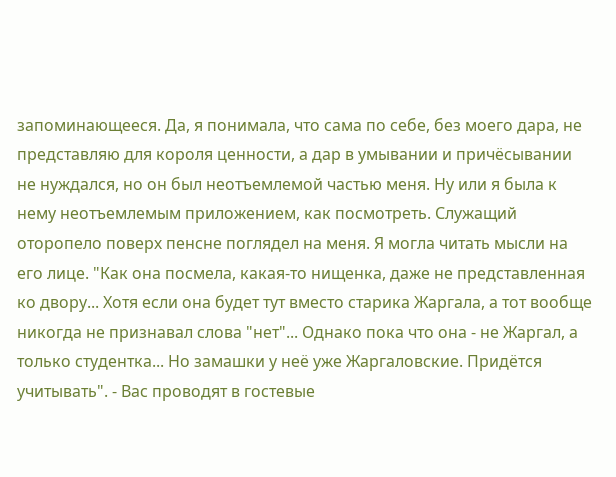запоминающееся. Да, я понимала, что сама по себе, без моего дара, не представляю для короля ценности, а дар в умывании и причёсывании не нуждался, но он был неотъемлемой частью меня. Ну или я была к нему неотъемлемым приложением, как посмотреть. Служащий оторопело поверх пенсне поглядел на меня. Я могла читать мысли на его лице. "Как она посмела, какая-то нищенка, даже не представленная ко двору... Хотя если она будет тут вместо старика Жаргала, а тот вообще никогда не признавал слова "нет"... Однако пока что она - не Жаргал, а только студентка... Но замашки у неё уже Жаргаловские. Придётся учитывать". - Вас проводят в гостевые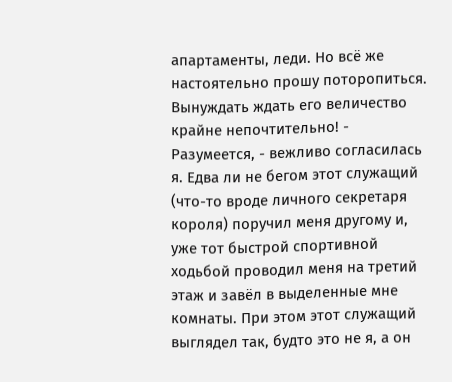апартаменты, леди. Но всё же настоятельно прошу поторопиться. Вынуждать ждать его величество крайне непочтительно! - Разумеется, - вежливо согласилась я. Едва ли не бегом этот служащий (что-то вроде личного секретаря короля) поручил меня другому и, уже тот быстрой спортивной ходьбой проводил меня на третий этаж и завёл в выделенные мне комнаты. При этом этот служащий выглядел так, будто это не я, а он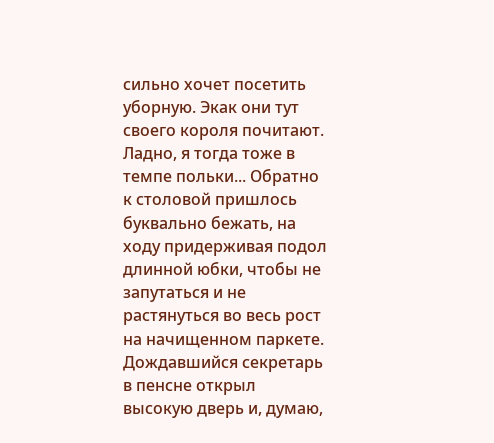сильно хочет посетить уборную. Экак они тут своего короля почитают. Ладно, я тогда тоже в темпе польки... Обратно к столовой пришлось буквально бежать, на ходу придерживая подол длинной юбки, чтобы не запутаться и не растянуться во весь рост на начищенном паркете. Дождавшийся секретарь в пенсне открыл высокую дверь и, думаю,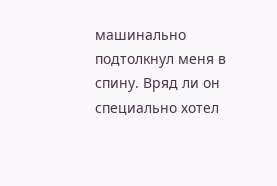машинально подтолкнул меня в спину. Вряд ли он специально хотел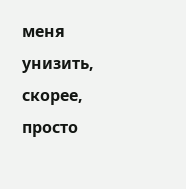меня унизить, скорее, просто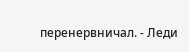перенервничал. - Леди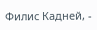Филис Кадней, -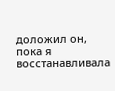доложил он, пока я восстанавливала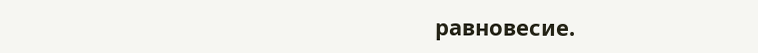равновесие.